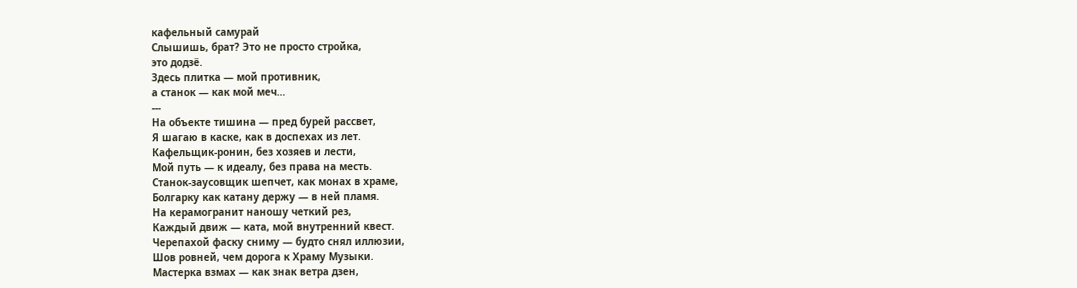кафельный самурай
Слышишь, брат? Это не просто стройка,
это додзё.
Здесь плитка — мой противник,
а станок — как мой меч…
---
На объекте тишина — пред бурей рассвет,
Я шагаю в каске, как в доспехах из лет.
Кафельщик-ронин, без хозяев и лести,
Мой путь — к идеалу, без права на месть.
Станок-заусовщик шепчет, как монах в храме,
Болгарку как катану держу — в ней пламя.
На керамогранит наношу четкий рез,
Каждый движ — ката, мой внутренний квест.
Черепахой фаску сниму — будто снял иллюзии,
Шов ровней, чем дорога к Храму Музыки.
Мастерка взмах — как знак ветра дзен,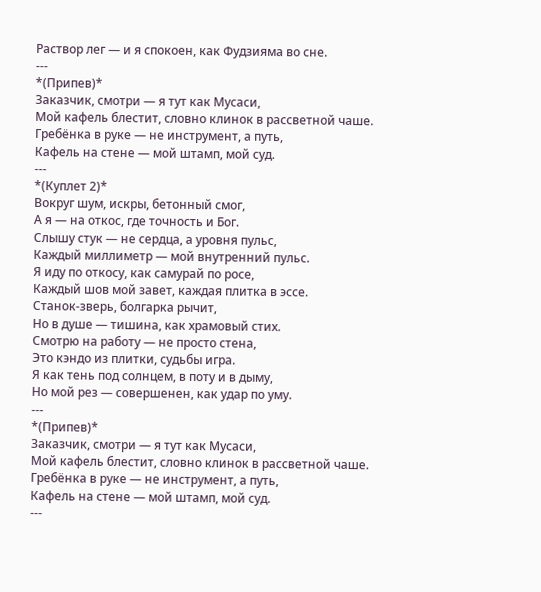Раствор лег — и я спокоен, как Фудзияма во сне.
---
*(Припев)*
Заказчик, смотри — я тут как Мусаси,
Мой кафель блестит, словно клинок в рассветной чаше.
Гребёнка в руке — не инструмент, а путь,
Кафель на стене — мой штамп, мой суд.
---
*(Куплет 2)*
Вокруг шум, искры, бетонный смог,
А я — на откос, где точность и Бог.
Слышу стук — не сердца, а уровня пульс,
Каждый миллиметр — мой внутренний пульс.
Я иду по откосу, как самурай по росе,
Каждый шов мой завет, каждая плитка в эссе.
Станок-зверь, болгарка рычит,
Но в душе — тишина, как храмовый стих.
Смотрю на работу — не просто стена,
Это кэндо из плитки, судьбы игра.
Я как тень под солнцем, в поту и в дыму,
Но мой рез — совершенен, как удар по уму.
---
*(Припев)*
Заказчик, смотри — я тут как Мусаси,
Мой кафель блестит, словно клинок в рассветной чаше.
Гребёнка в руке — не инструмент, а путь,
Кафель на стене — мой штамп, мой суд.
---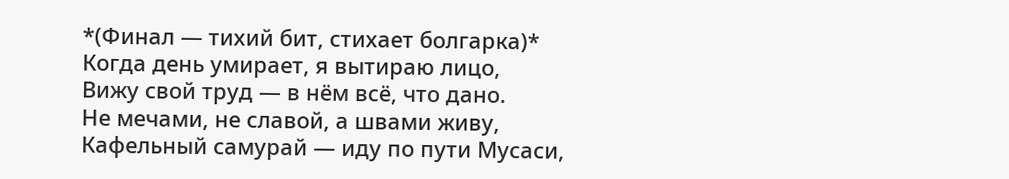*(Финал — тихий бит, стихает болгарка)*
Когда день умирает, я вытираю лицо,
Вижу свой труд — в нём всё, что дано.
Не мечами, не славой, а швами живу,
Кафельный самурай — иду по пути Мусаси,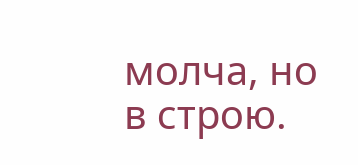молча, но в строю.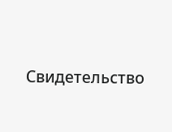Свидетельство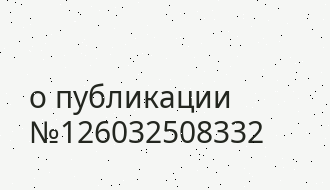о публикации №126032508332